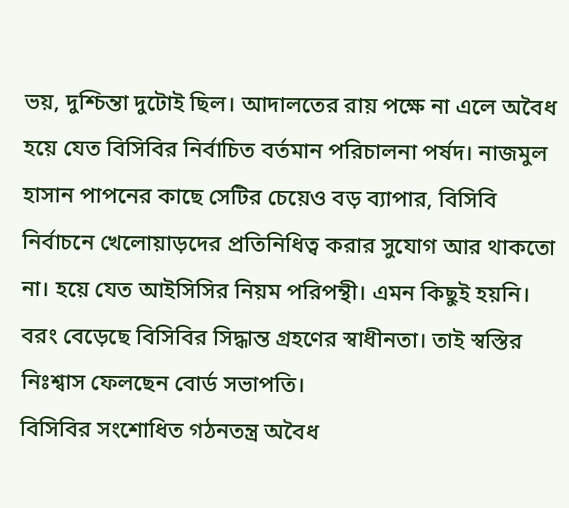ভয়, দুশ্চিন্তা দুটোই ছিল। আদালতের রায় পক্ষে না এলে অবৈধ হয়ে যেত বিসিবির নির্বাচিত বর্তমান পরিচালনা পর্ষদ। নাজমুল হাসান পাপনের কাছে সেটির চেয়েও বড় ব্যাপার, বিসিবি নির্বাচনে খেলোয়াড়দের প্রতিনিধিত্ব করার সুযোগ আর থাকতো না। হয়ে যেত আইসিসির নিয়ম পরিপন্থী। এমন কিছুই হয়নি। বরং বেড়েছে বিসিবির সিদ্ধান্ত গ্রহণের স্বাধীনতা। তাই স্বস্তির নিঃশ্বাস ফেলছেন বোর্ড সভাপতি।
বিসিবির সংশোধিত গঠনতন্ত্র অবৈধ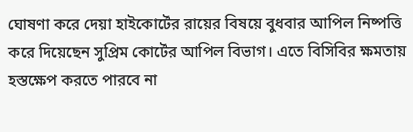ঘোষণা করে দেয়া হাইকোর্টের রায়ের বিষয়ে বুধবার আপিল নিষ্পত্তি করে দিয়েছেন সুপ্রিম কোর্টের আপিল বিভাগ। এতে বিসিবির ক্ষমতায় হস্তক্ষেপ করতে পারবে না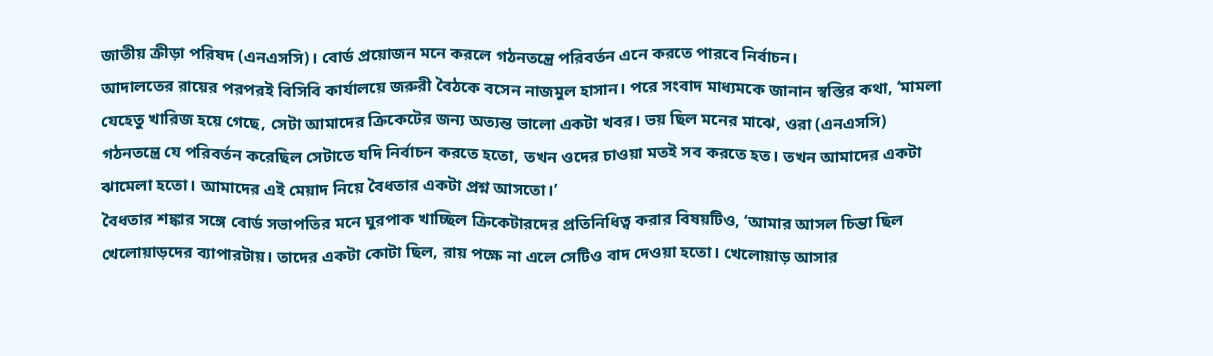জাতীয় ক্রীড়া পরিষদ (এনএসসি)। বোর্ড প্রয়োজন মনে করলে গঠনতন্ত্রে পরিবর্তন এনে করতে পারবে নির্বাচন।
আদালতের রায়ের পরপরই বিসিবি কার্যালয়ে জরুরী বৈঠকে বসেন নাজমুল হাসান। পরে সংবাদ মাধ্যমকে জানান স্বস্তির কথা, ‘মামলা যেহেতু খারিজ হয়ে গেছে, সেটা আমাদের ক্রিকেটের জন্য অত্যন্ত ভালো একটা খবর। ভয় ছিল মনের মাঝে, ওরা (এনএসসি) গঠনতন্ত্রে যে পরিবর্তন করেছিল সেটাতে যদি নির্বাচন করতে হতো, তখন ওদের চাওয়া মতই সব করতে হত। তখন আমাদের একটা ঝামেলা হতো। আমাদের এই মেয়াদ নিয়ে বৈধতার একটা প্রশ্ন আসতো।’
বৈধতার শঙ্কার সঙ্গে বোর্ড সভাপতির মনে ঘুরপাক খাচ্ছিল ক্রিকেটারদের প্রতিনিধিত্ব করার বিষয়টিও, ‘আমার আসল চিন্তা ছিল খেলোয়াড়দের ব্যাপারটায়। তাদের একটা কোটা ছিল, রায় পক্ষে না এলে সেটিও বাদ দেওয়া হতো। খেলোয়াড় আসার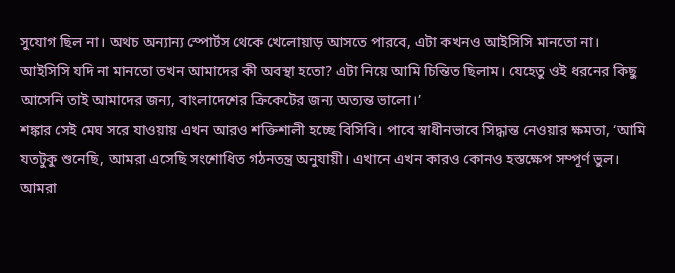সুযোগ ছিল না। অথচ অন্যান্য স্পোর্টস থেকে খেলোয়াড় আসতে পারবে, এটা কখনও আইসিসি মানতো না। আইসিসি যদি না মানতো তখন আমাদের কী অবস্থা হতো? এটা নিয়ে আমি চিন্তিত ছিলাম। যেহেতু ওই ধরনের কিছু আসেনি তাই আমাদের জন্য, বাংলাদেশের ক্রিকেটের জন্য অত্যন্ত ভালো।’
শঙ্কার সেই মেঘ সরে যাওয়ায় এখন আরও শক্তিশালী হচ্ছে বিসিবি। পাবে স্বাধীনভাবে সিদ্ধান্ত নেওয়ার ক্ষমতা, ‘আমি যতটুকু শুনেছি, আমরা এসেছি সংশোধিত গঠনতন্ত্র অনুযায়ী। এখানে এখন কারও কোনও হস্তক্ষেপ সম্পূর্ণ ভুল। আমরা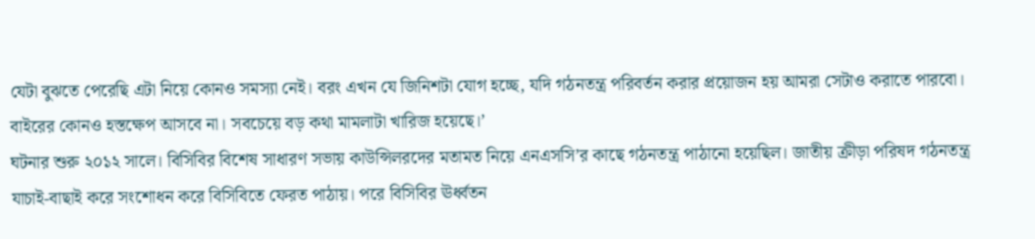যেটা বুঝতে পেরেছি এটা নিয়ে কোনও সমস্যা নেই। বরং এখন যে জিনিশটা যোগ হচ্ছে, যদি গঠনতন্ত্র পরিবর্তন করার প্রয়োজন হয় আমরা সেটাও করাতে পারবো। বাইরের কোনও হস্তক্ষেপ আসবে না। সবচেয়ে বড় কথা মামলাটা খারিজ হয়েছে।’
ঘটনার শুরু ২০১২ সালে। বিসিবির বিশেষ সাধারণ সভায় কাউন্সিলরদের মতামত নিয়ে এনএসসি’র কাছে গঠনতন্ত্র পাঠানো হয়েছিল। জাতীয় ক্রীড়া পরিষদ গঠনতন্ত্র যাচাই-বাছাই করে সংশোধন করে বিসিবিতে ফেরত পাঠায়। পরে বিসিবির ঊর্ধ্বতন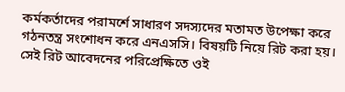কর্মকর্তাদের পরামর্শে সাধারণ সদস্যদের মতামত উপেক্ষা করে গঠনতন্ত্র সংশোধন করে এনএসসি। বিষয়টি নিয়ে রিট করা হয়। সেই রিট আবেদনের পরিপ্রেক্ষিতে ওই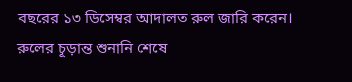বছরের ১৩ ডিসেম্বর আদালত রুল জারি করেন। রুলের চূড়ান্ত শুনানি শেষে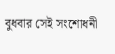বুধবার সেই সংশোধনী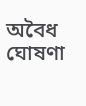অবৈধ ঘোষণা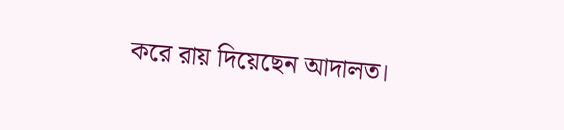করে রায় দিয়েছেন আদালত।